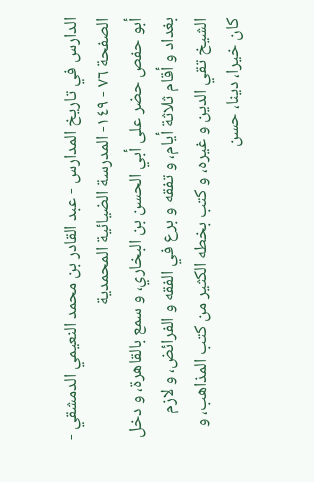الدارس في تاريخ المدارس - عبد القادر بن محمد النعيمي الدمشقي - الصفحة ٧٦ - ١٤٩- المدرسة الضيائية المحمدية
أبو حفص حضر على أبي الحسن بن البخاري، و سمع بالقاهرة، و دخل بغداد و أقام ثلاثة أيام، و تفقه و برع في الفقه و الفرائض، و لازم الشيخ تقي الدين و غيره، و كتب بخطه الكثير من كتب المذاهب، و كان خيرا، دينا، حسن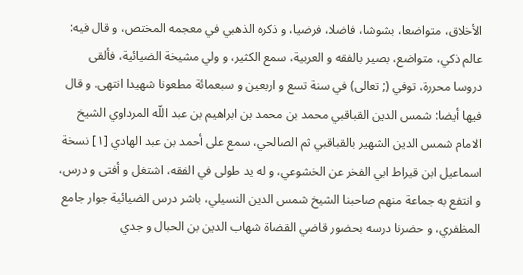الأخلاق، متواضعا، بشوشا، فاضلا، فرضيا، و ذكره الذهبي في معجمه المختص، و قال فيه: عالم ذكي، متواضع، بصير بالفقه و العربية، سمع الكثير، و ولي مشيخة الضيائية، فألقى دروسا محررة، توفي (; تعالى) في سنة تسع و اربعين و سبعمائة مطعونا شهيدا انتهى. و قال فيها أيضا: شمس الدين القباقبي محمد بن محمد بن ابراهيم بن عبد اللّه المرداوي الشيخ الامام شمس الدين الشهير بالقباقبي ثم الصالحي، سمع على أحمد بن عبد الهادي [١] نسخة اسماعيل ابن قيراط ابي الفخر عن الخشوعي، و له يد طولى في الفقه، اشتغل و أفتى و درس، و انتفع به جماعة منهم صاحبنا الشيخ شمس الدين النسيلي، باشر درس الضيائية جوار جامع المظفري، و حضرنا درسه بحضور قاضي القضاة شهاب الدين بن الحبال و جدي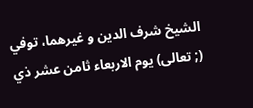الشيخ شرف الدين و غيرهما، توفي (; تعالى) يوم الاربعاء ثامن عشر ذي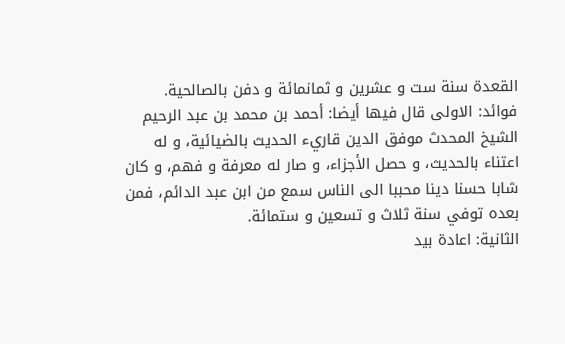القعدة سنة ست و عشرين و ثمانمائة و دفن بالصالحية.
فوائد: الاولى قال فيها أيضا: أحمد بن محمد بن عبد الرحيم الشيخ المحدث موفق الدين قاريء الحديث بالضيائية، و له اعتناء بالحديث، و حصل الأجزاء، و صار له معرفة و فهم، و كان شابا حسنا دينا محببا الى الناس سمع من ابن عبد الدائم، فمن بعده توفي سنة ثلاث و تسعين و ستمائة.
الثانية: اعادة بيد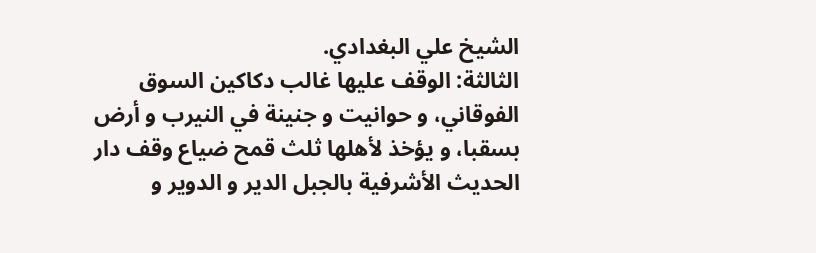الشيخ علي البغدادي.
الثالثة: الوقف عليها غالب دكاكين السوق الفوقاني، و حوانيت و جنينة في النيرب و أرض بسقبا، و يؤخذ لأهلها ثلث قمح ضياع وقف دار الحديث الأشرفية بالجبل الدير و الدوير و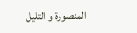المنصورة و التليل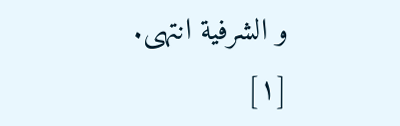و الشرفية انتهى.
[١]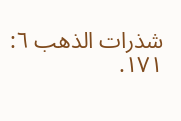شذرات الذهب ٦: ١٧١.